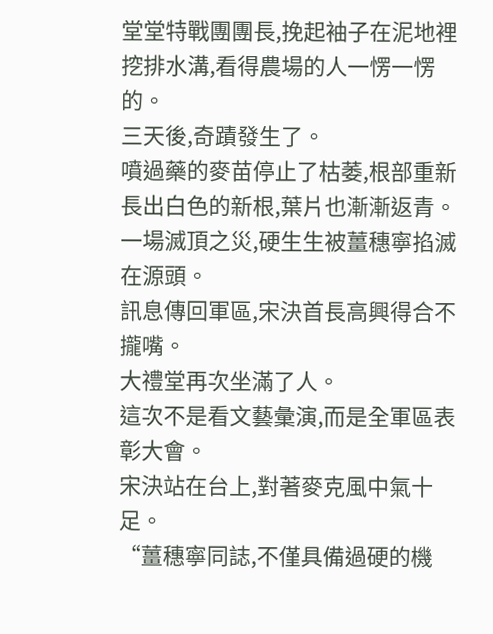堂堂特戰團團長,挽起袖子在泥地裡挖排水溝,看得農場的人一愣一愣的。
三天後,奇蹟發生了。
噴過藥的麥苗停止了枯萎,根部重新長出白色的新根,葉片也漸漸返青。
一場滅頂之災,硬生生被薑穗寧掐滅在源頭。
訊息傳回軍區,宋決首長高興得合不攏嘴。
大禮堂再次坐滿了人。
這次不是看文藝彙演,而是全軍區表彰大會。
宋決站在台上,對著麥克風中氣十足。
“薑穗寧同誌,不僅具備過硬的機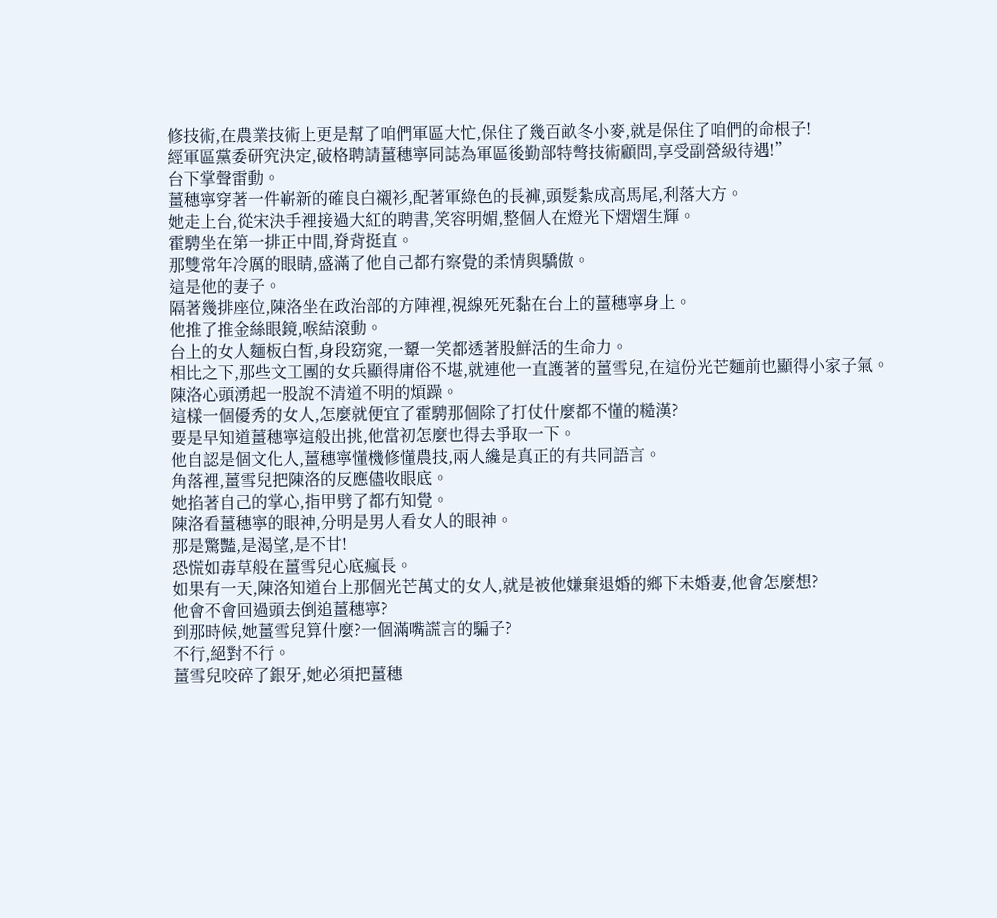修技術,在農業技術上更是幫了咱們軍區大忙,保住了幾百畝冬小麥,就是保住了咱們的命根子!
經軍區黨委研究決定,破格聘請薑穗寧同誌為軍區後勤部特彆技術顧問,享受副營級待遇!”
台下掌聲雷動。
薑穗寧穿著一件嶄新的確良白襯衫,配著軍綠色的長褲,頭髮紮成高馬尾,利落大方。
她走上台,從宋決手裡接過大紅的聘書,笑容明媚,整個人在燈光下熠熠生輝。
霍騁坐在第一排正中間,脊背挺直。
那雙常年冷厲的眼睛,盛滿了他自己都冇察覺的柔情與驕傲。
這是他的妻子。
隔著幾排座位,陳洛坐在政治部的方陣裡,視線死死黏在台上的薑穗寧身上。
他推了推金絲眼鏡,喉結滾動。
台上的女人麵板白皙,身段窈窕,一顰一笑都透著股鮮活的生命力。
相比之下,那些文工團的女兵顯得庸俗不堪,就連他一直護著的薑雪兒,在這份光芒麵前也顯得小家子氣。
陳洛心頭湧起一股說不清道不明的煩躁。
這樣一個優秀的女人,怎麼就便宜了霍騁那個除了打仗什麼都不懂的糙漢?
要是早知道薑穗寧這般出挑,他當初怎麼也得去爭取一下。
他自認是個文化人,薑穗寧懂機修懂農技,兩人纔是真正的有共同語言。
角落裡,薑雪兒把陳洛的反應儘收眼底。
她掐著自己的掌心,指甲劈了都冇知覺。
陳洛看薑穗寧的眼神,分明是男人看女人的眼神。
那是驚豔,是渴望,是不甘!
恐慌如毒草般在薑雪兒心底瘋長。
如果有一天,陳洛知道台上那個光芒萬丈的女人,就是被他嫌棄退婚的鄉下未婚妻,他會怎麼想?
他會不會回過頭去倒追薑穗寧?
到那時候,她薑雪兒算什麼?一個滿嘴謊言的騙子?
不行,絕對不行。
薑雪兒咬碎了銀牙,她必須把薑穗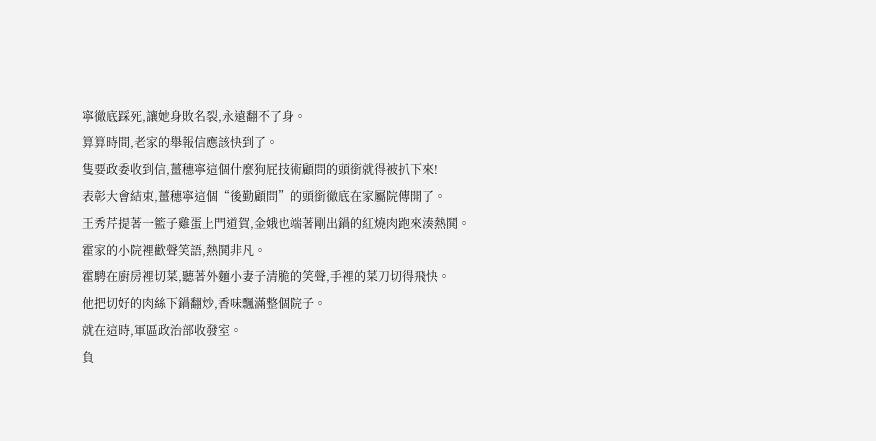寧徹底踩死,讓她身敗名裂,永遠翻不了身。
算算時間,老家的舉報信應該快到了。
隻要政委收到信,薑穗寧這個什麼狗屁技術顧問的頭銜就得被扒下來!
表彰大會結束,薑穗寧這個“後勤顧問”的頭銜徹底在家屬院傳開了。
王秀芹提著一籃子雞蛋上門道賀,金娥也端著剛出鍋的紅燒肉跑來湊熱鬨。
霍家的小院裡歡聲笑語,熱鬨非凡。
霍騁在廚房裡切菜,聽著外麵小妻子清脆的笑聲,手裡的菜刀切得飛快。
他把切好的肉絲下鍋翻炒,香味飄滿整個院子。
就在這時,軍區政治部收發室。
負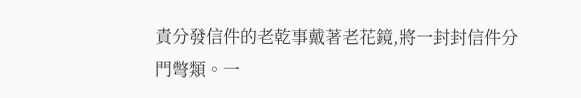責分發信件的老乾事戴著老花鏡,將一封封信件分門彆類。一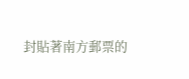封貼著南方郵票的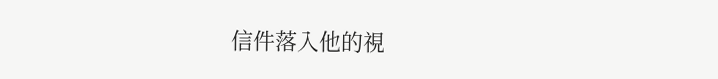信件落入他的視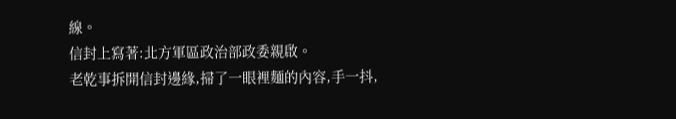線。
信封上寫著:北方軍區政治部政委親啟。
老乾事拆開信封邊緣,掃了一眼裡麵的內容,手一抖,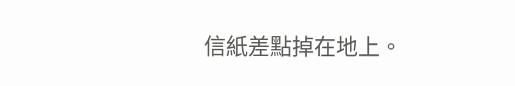信紙差點掉在地上。